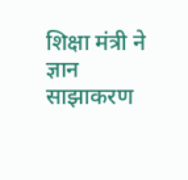शिक्षा मंत्री ने ज्ञान साझाकरण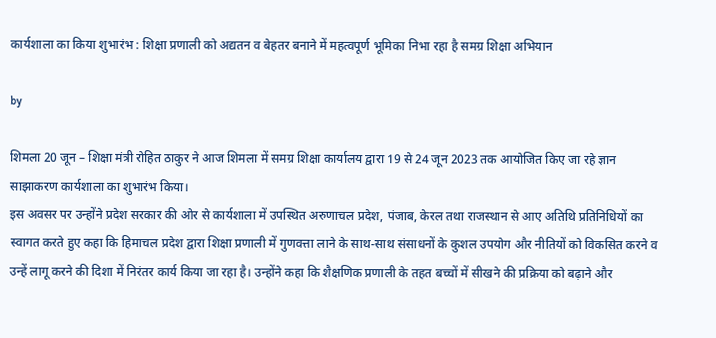कार्यशाला का किया शुभारंभ : शिक्षा प्रणाली को अद्यतन व बेहतर बनाने में महत्वपूर्ण भूमिका निभा रहा है समग्र शिक्षा अभियान

by

शिमला 20 जून – शिक्षा मंत्री रोहित ठाकुर ने आज शिमला में समग्र शिक्षा कार्यालय द्वारा 19 से 24 जून 2023 तक आयोजित किए जा रहे ज्ञान साझाकरण कार्यशाला का शुभारंभ किया।
इस अवसर पर उन्होंने प्रदेश सरकार की ओर से कार्यशाला में उपस्थित अरुणाचल प्रदेश, पंजाब, केरल तथा राजस्थान से आए अतिथि प्रतिनिधियों का स्वागत करते हुए कहा कि हिमाचल प्रदेश द्वारा शिक्षा प्रणाली में गुणवत्ता लाने के साथ-साथ संसाधनों के कुशल उपयोग और नीतियों को विकसित करने व उन्हें लागू करने की दिशा में निरंतर कार्य किया जा रहा है। उन्होंने कहा कि शैक्षणिक प्रणाली के तहत बच्चों में सीखने की प्रक्रिया को बढ़ाने और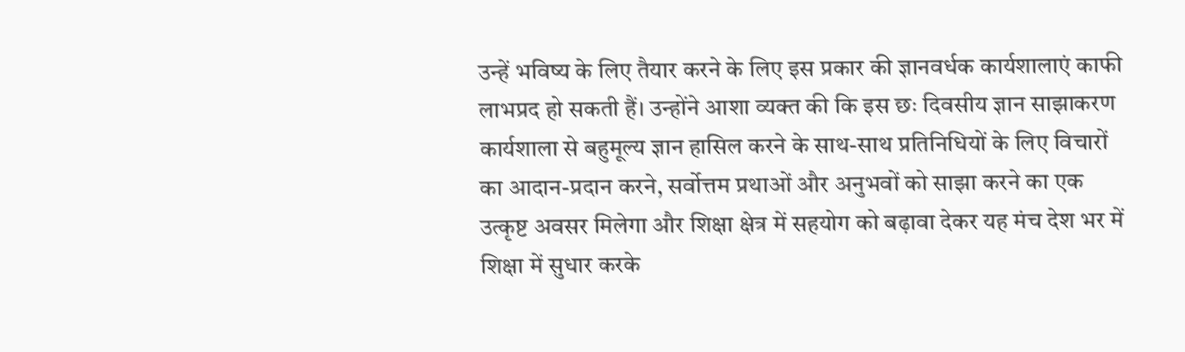उन्हें भविष्य के लिए तैयार करने के लिए इस प्रकार की ज्ञानवर्धक कार्यशालाएं काफी लाभप्रद हो सकती हैं। उन्होंने आशा व्यक्त की कि इस छः दिवसीय ज्ञान साझाकरण कार्यशाला से बहुमूल्य ज्ञान हासिल करने के साथ-साथ प्रतिनिधियों के लिए विचारों का आदान-प्रदान करने, सर्वोत्तम प्रथाओं और अनुभवों को साझा करने का एक उत्कृष्ट अवसर मिलेगा और शिक्षा क्षेत्र में सहयोग को बढ़ावा देकर यह मंच देश भर में शिक्षा में सुधार करके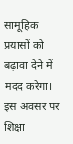सामूहिक प्रयासों को बढ़ावा देने में मदद करेगा।
इस अवसर पर शिक्षा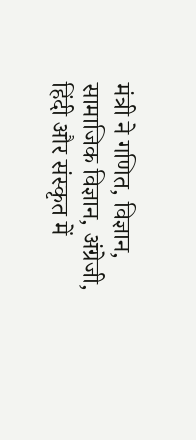मंत्री ने गणित, विज्ञान, सामाजिक विज्ञान, अंग्रेजी, हिंदी और संस्कृत में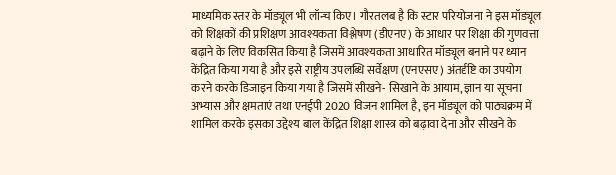माध्यमिक स्तर के मॉड्यूल भी लॉन्च किए। गौरतलब है कि स्टार परियोजना ने इस मॉड्यूल को शिक्षकों की प्रशिक्षण आवश्यकता विश्लेषण (डीएनए) के आधार पर शिक्षा की गुणवत्ता बढ़ाने के लिए विकसित किया है जिसमें आवश्यकता आधारित मॉड्यूल बनाने पर ध्यान केंद्रित किया गया है और इसे राष्ट्रीय उपलब्धि सर्वेक्षण (एनएसए) अंतर्दृष्टि का उपयोग करने करके डिजाइन किया गया है जिसमें सीखने- सिखाने के आयाम, ज्ञान या सूचना अभ्यास और क्षमताएं तथा एनईपी 2020 विजन शामिल है, इन मॉड्यूल को पाठ्यक्रम में शामिल करके इसका उद्देश्य बाल केंद्रित शिक्षा शास्त्र को बढ़ावा देना और सीखने के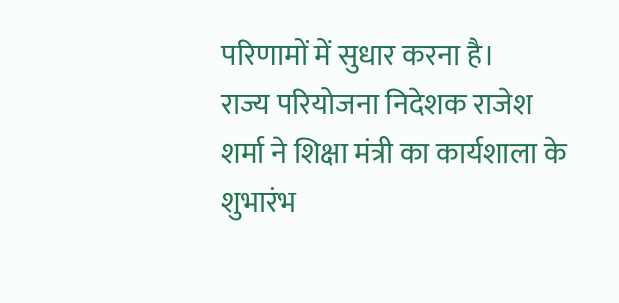परिणामों में सुधार करना है।
राज्य परियोजना निदेशक राजेश शर्मा ने शिक्षा मंत्री का कार्यशाला के शुभारंभ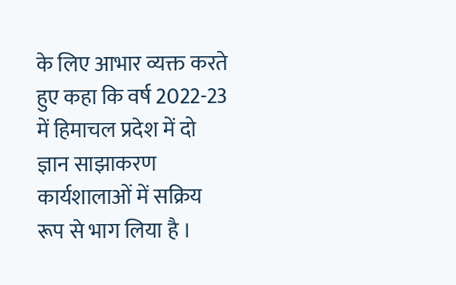के लिए आभार व्यक्त करते हुए कहा कि वर्ष 2022-23 में हिमाचल प्रदेश में दो ज्ञान साझाकरण कार्यशालाओं में सक्रिय रूप से भाग लिया है ।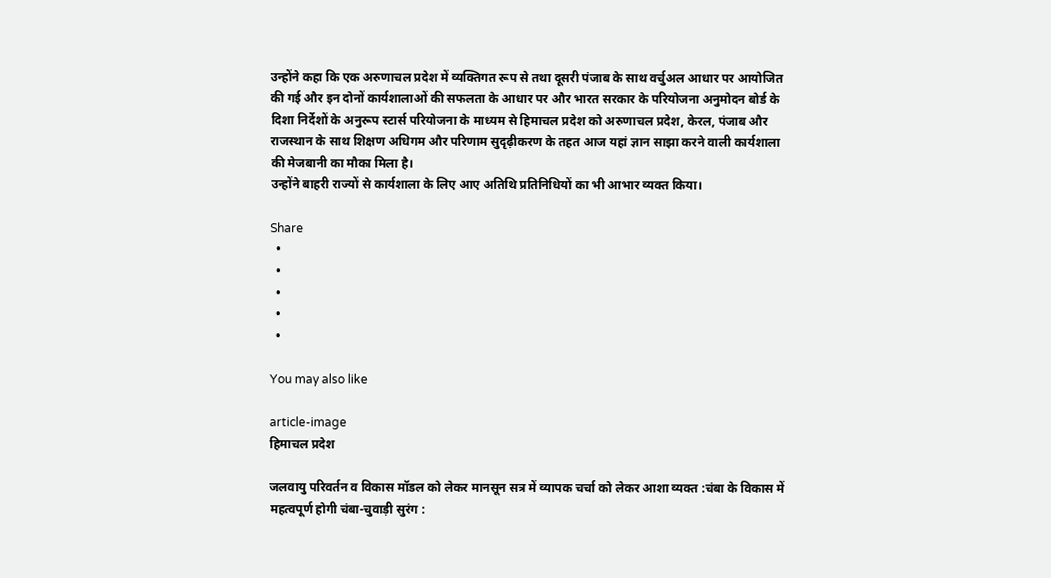उन्होंने कहा कि एक अरुणाचल प्रदेश में व्यक्तिगत रूप से तथा दूसरी पंजाब के साथ वर्चुअल आधार पर आयोजित की गई और इन दोनों कार्यशालाओं की सफलता के आधार पर और भारत सरकार के परियोजना अनुमोदन बोर्ड के दिशा निर्देशों के अनुरूप स्टार्स परियोजना के माध्यम से हिमाचल प्रदेश को अरुणाचल प्रदेश, केरल, पंजाब और राजस्थान के साथ शिक्षण अधिगम और परिणाम सुदृढ़ीकरण के तहत आज यहां ज्ञान साझा करने वाली कार्यशाला की मेजबानी का मौका मिला है।
उन्होंने बाहरी राज्यों से कार्यशाला के लिए आए अतिथि प्रतिनिधियों का भी आभार व्यक्त किया।

Share
  •
  •
  •
  •
  •

You may also like

article-image
हिमाचल प्रदेश

जलवायु परिवर्तन व विकास मॉडल को लेकर मानसून सत्र में व्यापक चर्चा को लेकर आशा व्यक्त :चंबा के विकास में महत्वपूर्ण होगी चंबा-चुवाड़ी सुरंग :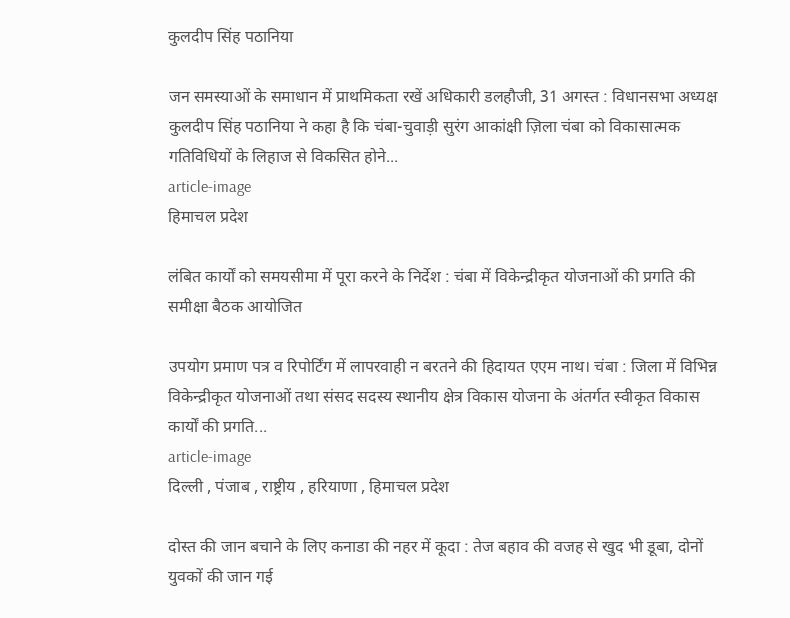कुलदीप सिंह पठानिया

जन समस्याओं के समाधान में प्राथमिकता रखें अधिकारी डलहौजी, 31 अगस्त : विधानसभा अध्यक्ष कुलदीप सिंह पठानिया ने कहा है कि चंबा-चुवाड़ी सुरंग आकांक्षी ज़िला चंबा को विकासात्मक गतिविधियों के लिहाज से विकसित होने...
article-image
हिमाचल प्रदेश

लंबित कार्यों को समयसीमा में पूरा करने के निर्देश : चंबा में विकेन्द्रीकृत योजनाओं की प्रगति की समीक्षा बैठक आयोजित

उपयोग प्रमाण पत्र व रिपोर्टिंग में लापरवाही न बरतने की हिदायत एएम नाथ। चंबा : जिला में विभिन्न विकेन्द्रीकृत योजनाओं तथा संसद सदस्य स्थानीय क्षेत्र विकास योजना के अंतर्गत स्वीकृत विकास कार्यों की प्रगति...
article-image
दिल्ली , पंजाब , राष्ट्रीय , हरियाणा , हिमाचल प्रदेश

दोस्त की जान बचाने के लिए कनाडा की नहर में कूदा : तेज बहाव की वजह से खुद भी डूबा, दोनों युवकों की जान गई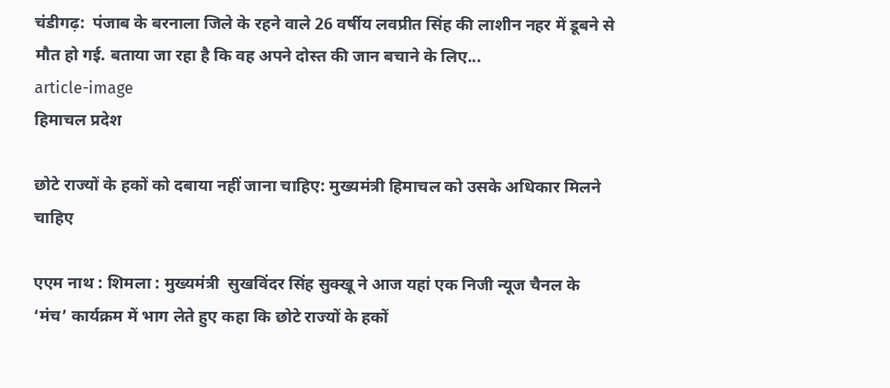चंडीगढ़:  पंजाब के बरनाला जिले के रहने वाले 26 वर्षीय लवप्रीत सिंह की लाशीन नहर में डूबने से मौत हो गई. बताया जा रहा है कि वह अपने दोस्त की जान बचाने के लिए...
article-image
हिमाचल प्रदेश

छोटे राज्यों के हकों को दबाया नहीं जाना चाहिए: मुख्यमंत्री हिमाचल को उसके अधिकार मिलने चाहिए

एएम नाथ : शिमला : मुख्यमंत्री  सुखविंदर सिंह सुक्खू ने आज यहां एक निजी न्यूज चैनल के ‘मंच’ कार्यक्रम में भाग लेते हुए कहा कि छोटे राज्यों के हकों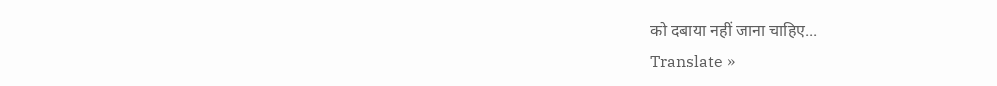को दबाया नहीं जाना चाहिए...
Translate »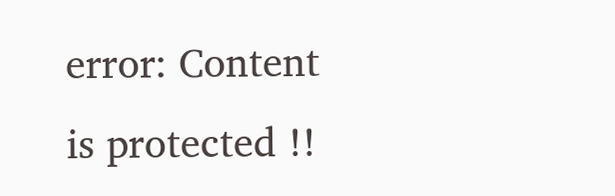error: Content is protected !!